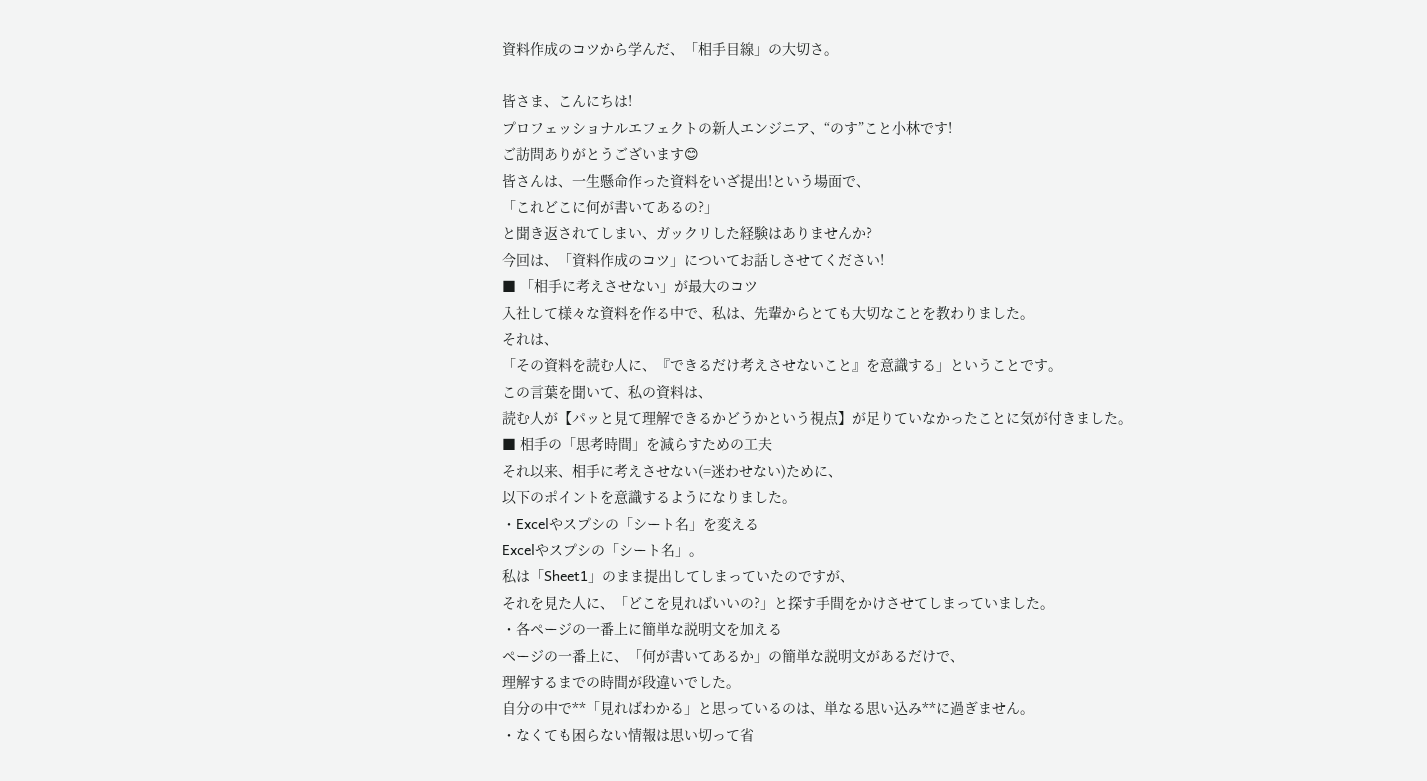資料作成のコツから学んだ、「相手目線」の大切さ。

皆さま、こんにちは!
プロフェッショナルエフェクトの新人エンジニア、“のす”こと小林です!
ご訪問ありがとうございます😊
皆さんは、一生懸命作った資料をいざ提出!という場面で、
「これどこに何が書いてあるの?」
と聞き返されてしまい、ガックリした経験はありませんか?
今回は、「資料作成のコツ」についてお話しさせてください!
■ 「相手に考えさせない」が最大のコツ
入社して様々な資料を作る中で、私は、先輩からとても大切なことを教わりました。
それは、
「その資料を読む人に、『できるだけ考えさせないこと』を意識する」ということです。
この言葉を聞いて、私の資料は、
読む人が【パッと見て理解できるかどうかという視点】が足りていなかったことに気が付きました。
■ 相手の「思考時間」を減らすための工夫
それ以来、相手に考えさせない(=迷わせない)ために、
以下のポイントを意識するようになりました。
・Excelやスプシの「シート名」を変える
Excelやスプシの「シート名」。
私は「Sheet1」のまま提出してしまっていたのですが、
それを見た人に、「どこを見ればいいの?」と探す手間をかけさせてしまっていました。
・各ページの一番上に簡単な説明文を加える
ページの一番上に、「何が書いてあるか」の簡単な説明文があるだけで、
理解するまでの時間が段違いでした。
自分の中で**「見ればわかる」と思っているのは、単なる思い込み**に過ぎません。
・なくても困らない情報は思い切って省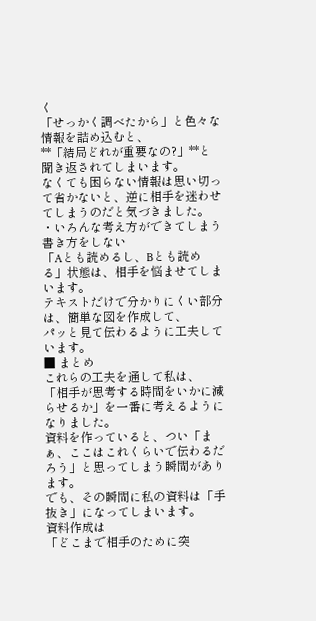く
「せっかく調べたから」と色々な情報を詰め込むと、
**「結局どれが重要なの?」**と聞き返されてしまいます。
なくても困らない情報は思い切って省かないと、逆に相手を迷わせてしまうのだと気づきました。
・いろんな考え方ができてしまう書き方をしない
「Aとも読めるし、Bとも読める」状態は、相手を悩ませてしまいます。
テキストだけで分かりにくい部分は、簡単な図を作成して、
パッと見て伝わるように工夫しています。
■ まとめ
これらの工夫を通して私は、
「相手が思考する時間をいかに減らせるか」を一番に考えるようになりました。
資料を作っていると、つい「まぁ、ここはこれくらいで伝わるだろう」と思ってしまう瞬間があります。
でも、その瞬間に私の資料は「手抜き」になってしまいます。
資料作成は
「どこまで相手のために突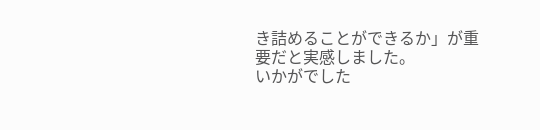き詰めることができるか」が重要だと実感しました。
いかがでした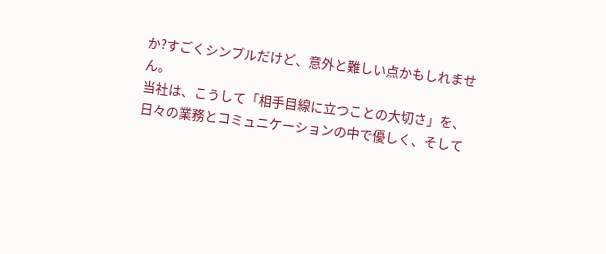か?すごくシンプルだけど、意外と難しい点かもしれません。
当社は、こうして「相手目線に立つことの大切さ」を、
日々の業務とコミュニケーションの中で優しく、そして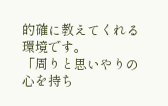的確に教えてくれる環境です。
「周りと思いやりの心を持ち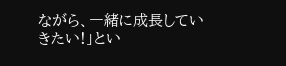ながら、一緒に成長していきたい!」とい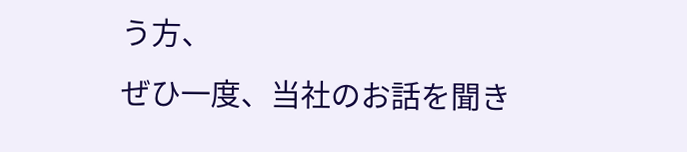う方、
ぜひ一度、当社のお話を聞き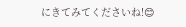にきてみてくださいね!😊